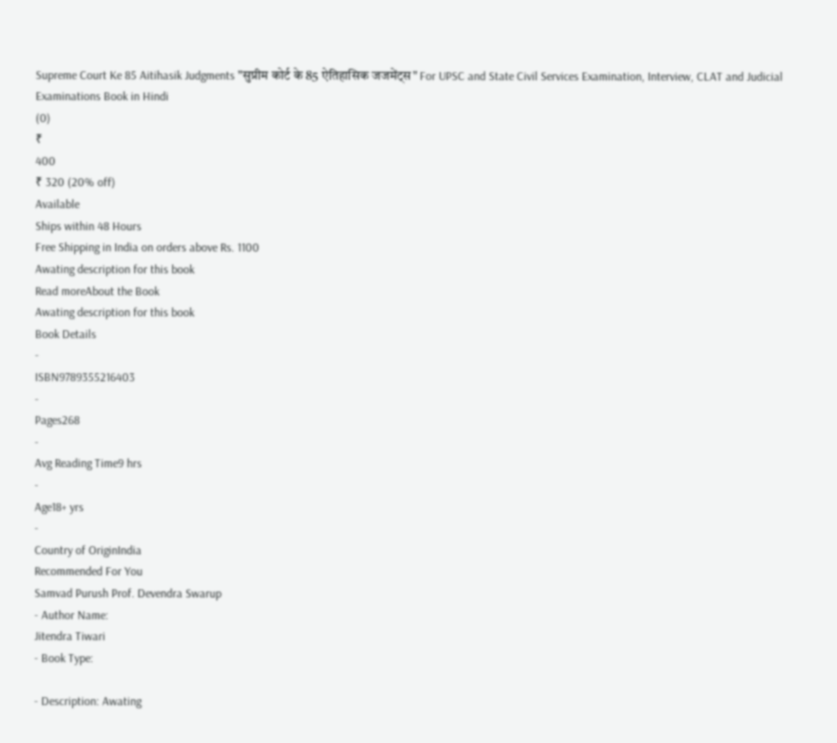Supreme Court Ke 85 Aitihasik Judgments "सुप्रीम कोर्ट के 85 ऐतिहासिक जजमेंट्स" For UPSC and State Civil Services Examination, Interview, CLAT and Judicial Examinations Book in Hindi
(0)
₹
400
₹ 320 (20% off)
Available
Ships within 48 Hours
Free Shipping in India on orders above Rs. 1100
Awating description for this book
Read moreAbout the Book
Awating description for this book
Book Details
-
ISBN9789355216403
-
Pages268
-
Avg Reading Time9 hrs
-
Age18+ yrs
-
Country of OriginIndia
Recommended For You
Samvad Purush Prof. Devendra Swarup
- Author Name:
Jitendra Tiwari
- Book Type:

- Description: Awating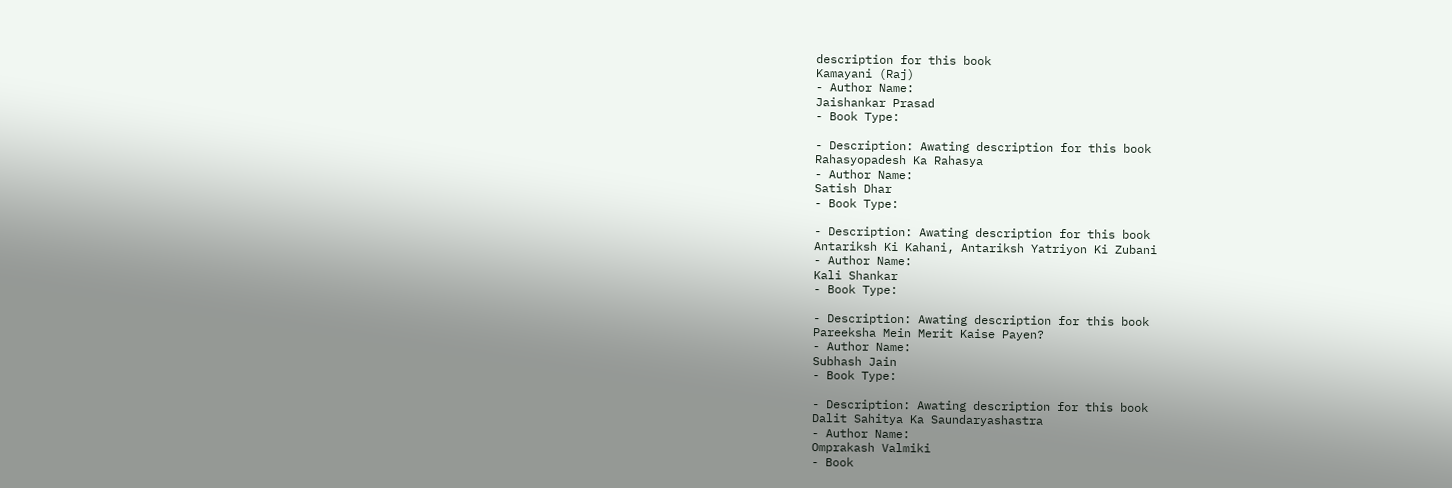description for this book
Kamayani (Raj)
- Author Name:
Jaishankar Prasad
- Book Type:

- Description: Awating description for this book
Rahasyopadesh Ka Rahasya
- Author Name:
Satish Dhar
- Book Type:

- Description: Awating description for this book
Antariksh Ki Kahani, Antariksh Yatriyon Ki Zubani
- Author Name:
Kali Shankar
- Book Type:

- Description: Awating description for this book
Pareeksha Mein Merit Kaise Payen?
- Author Name:
Subhash Jain
- Book Type:

- Description: Awating description for this book
Dalit Sahitya Ka Saundaryashastra
- Author Name:
Omprakash Valmiki
- Book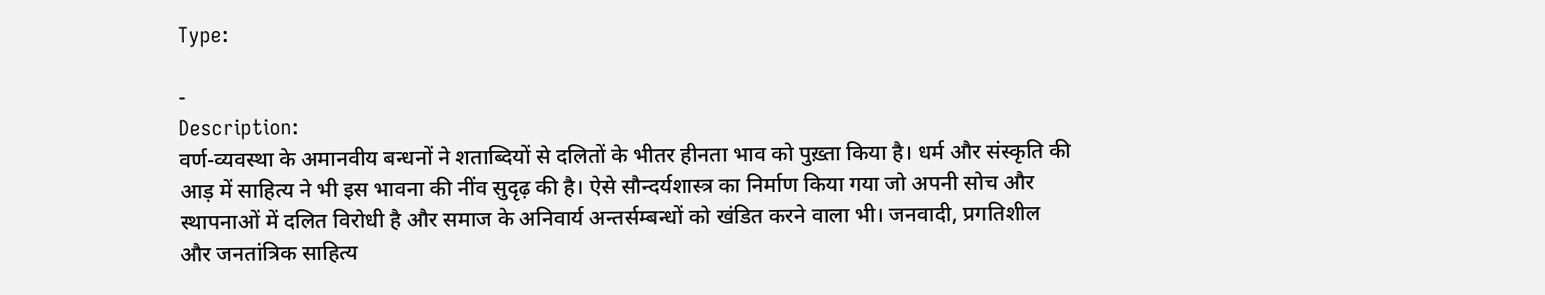Type:

-
Description:
वर्ण-व्यवस्था के अमानवीय बन्धनों ने शताब्दियों से दलितों के भीतर हीनता भाव को पुख़्ता किया है। धर्म और संस्कृति की आड़ में साहित्य ने भी इस भावना की नींव सुदृढ़ की है। ऐसे सौन्दर्यशास्त्र का निर्माण किया गया जो अपनी सोच और स्थापनाओं में दलित विरोधी है और समाज के अनिवार्य अन्तर्सम्बन्धों को खंडित करने वाला भी। जनवादी, प्रगतिशील और जनतांत्रिक साहित्य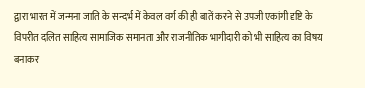द्वारा भारत में जन्मना जाति के सन्दर्भ में केवल वर्ग की ही बातें करने से उपजी एकांगी दृष्टि के विपरीत दलित साहित्य सामाजिक समानता और राजनीतिक भागीदारी को भी साहित्य का विषय बनाकर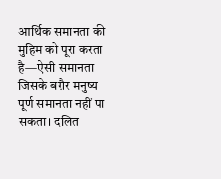आर्थिक समानता की मुहिम को पूरा करता है—ऐसी समानता जिसके बग़ैर मनुष्य पूर्ण समानता नहीं पा सकता। दलित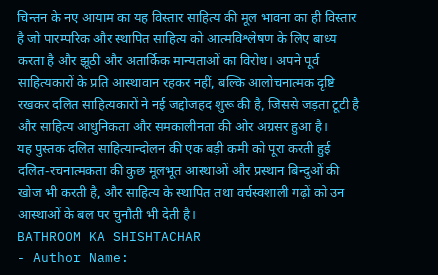चिन्तन के नए आयाम का यह विस्तार साहित्य की मूल भावना का ही विस्तार है जो पारम्परिक और स्थापित साहित्य को आत्मविश्लेषण के लिए बाध्य करता है और झूठी और अतार्किक मान्यताओं का विरोध। अपने पूर्व साहित्यकारों के प्रति आस्थावान रहकर नहीं, बल्कि आलोचनात्मक दृष्टि रखकर दलित साहित्यकारों ने नई जद्दोजहद शुरू की है, जिससे जड़ता टूटी है और साहित्य आधुनिकता और समकालीनता की ओर अग्रसर हुआ है।
यह पुस्तक दलित साहित्यान्दोलन की एक बड़ी कमी को पूरा करती हुई दलित-रचनात्मकता की कुछ मूलभूत आस्थाओं और प्रस्थान बिन्दुओं की खोज भी करती है, और साहित्य के स्थापित तथा वर्चस्वशाली गढ़ों को उन आस्थाओं के बल पर चुनौती भी देती है।
BATHROOM KA SHISHTACHAR
- Author Name: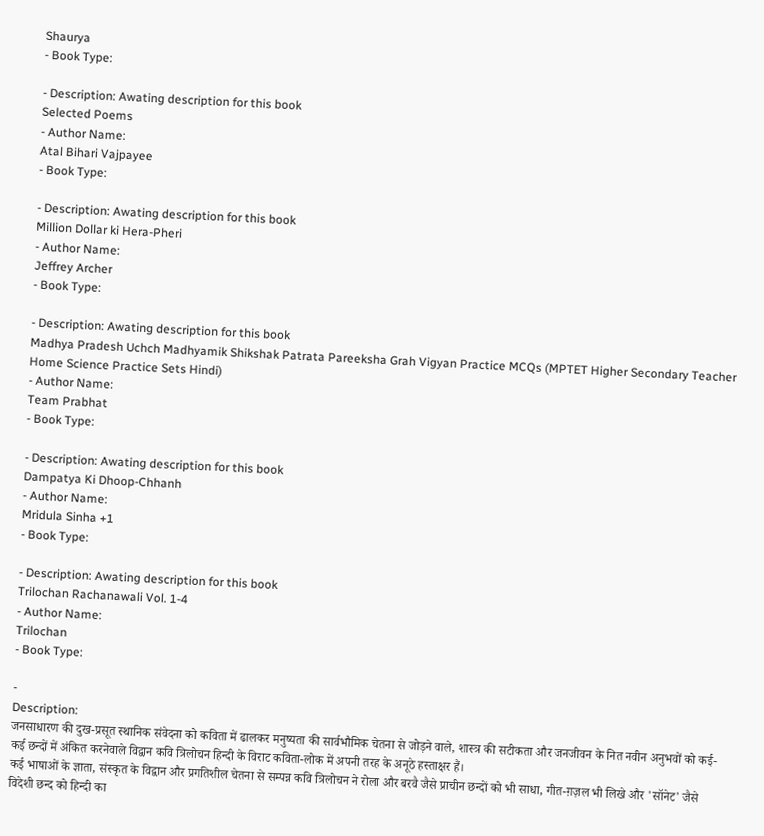Shaurya
- Book Type:

- Description: Awating description for this book
Selected Poems
- Author Name:
Atal Bihari Vajpayee
- Book Type:

- Description: Awating description for this book
Million Dollar ki Hera-Pheri
- Author Name:
Jeffrey Archer
- Book Type:

- Description: Awating description for this book
Madhya Pradesh Uchch Madhyamik Shikshak Patrata Pareeksha Grah Vigyan Practice MCQs (MPTET Higher Secondary Teacher Home Science Practice Sets Hindi)
- Author Name:
Team Prabhat
- Book Type:

- Description: Awating description for this book
Dampatya Ki Dhoop-Chhanh
- Author Name:
Mridula Sinha +1
- Book Type:

- Description: Awating description for this book
Trilochan Rachanawali Vol. 1-4
- Author Name:
Trilochan
- Book Type:

-
Description:
जनसाधारण की दुख-प्रसूत स्थानिक संवेदना को कविता में ढालकर मनुष्यता की सार्वभौमिक चेतना से जोड़ने वाले, शास्त्र की सटीकता और जनजीवन के नित नवीन अनुभवों को कई-कई छन्दों में अंकित करनेवाले विद्वान कवि त्रिलोचन हिन्दी के विराट कविता-लोक में अपनी तरह के अनूठे हस्ताक्षर हैं।
कई भाषाओं के ज्ञाता, संस्कृत के विद्वान और प्रगतिशील चेतना से सम्पन्न कवि त्रिलोचन ने रोला और बरवै जैसे प्राचीन छन्दों को भी साधा, गीत-ग़ज़ल भी लिखे और 'सॉनेट' जैसे विदेशी छन्द को हिन्दी का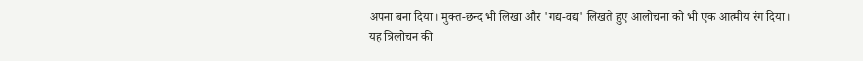अपना बना दिया। मुक्त-छन्द भी लिखा और 'गद्य-वद्य' लिखते हुए आलोचना को भी एक आत्मीय रंग दिया।
यह त्रिलोचन की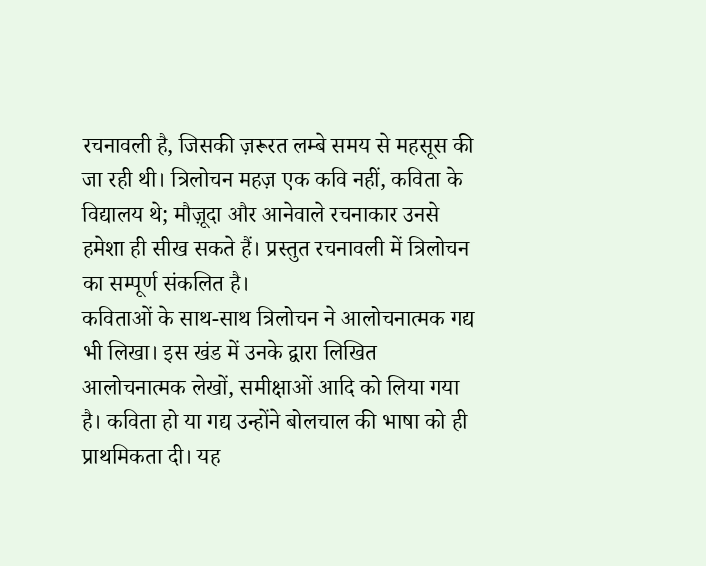रचनावली है, जिसकी ज़रूरत लम्बे समय से महसूस की जा रही थी। त्रिलोचन महज़ एक कवि नहीं, कविता के विद्यालय थे; मौज़ूदा और आनेवाले रचनाकार उनसे हमेशा ही सीख सकते हैं। प्रस्तुत रचनावली में त्रिलोचन का सम्पूर्ण संकलित है।
कविताओं के साथ-साथ त्रिलोचन ने आलोचनात्मक गद्य भी लिखा। इस खंड में उनके द्वारा लिखित आलोचनात्मक लेखों, समीक्षाओं आदि को लिया गया है। कविता हो या गद्य उन्होंने बोलचाल की भाषा को ही प्राथमिकता दी। यह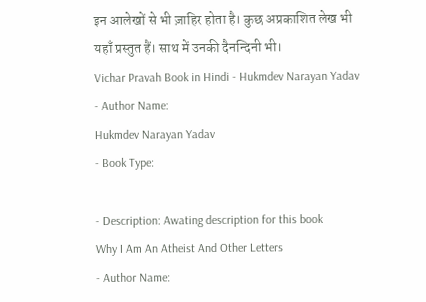इन आलेखों से भी ज़ाहिर होता है। कुछ अप्रकाशित लेख भी यहाँ प्रस्तुत हैं। साथ में उनकी दैनन्दिनी भी।
Vichar Pravah Book in Hindi - Hukmdev Narayan Yadav
- Author Name:
Hukmdev Narayan Yadav
- Book Type:

- Description: Awating description for this book
Why I Am An Atheist And Other Letters
- Author Name: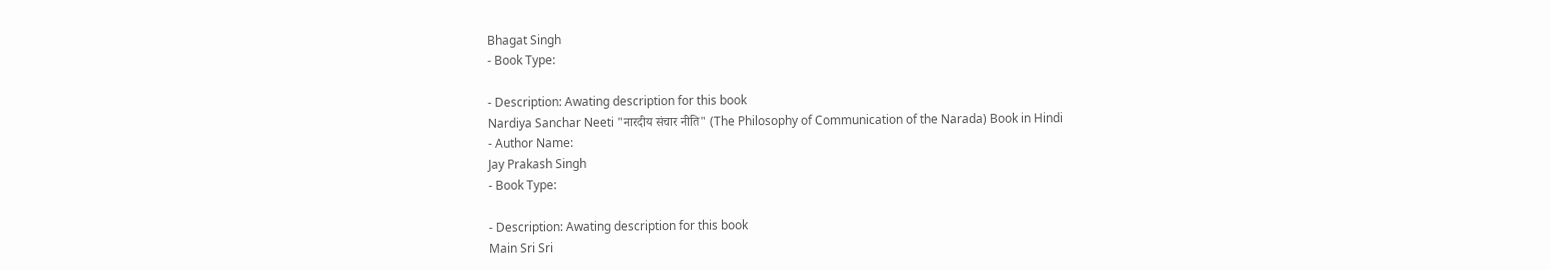Bhagat Singh
- Book Type:

- Description: Awating description for this book
Nardiya Sanchar Neeti "नारदीय संचार नीति" (The Philosophy of Communication of the Narada) Book in Hindi
- Author Name:
Jay Prakash Singh
- Book Type:

- Description: Awating description for this book
Main Sri Sri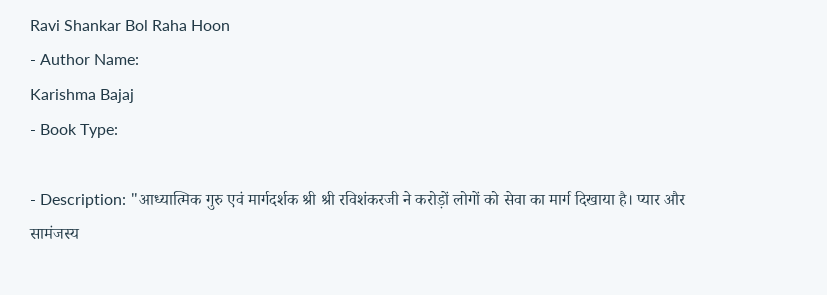Ravi Shankar Bol Raha Hoon
- Author Name:
Karishma Bajaj
- Book Type:

- Description: "आध्यात्मिक गुरु एवं मार्गदर्शक श्री श्री रविशंकरजी ने करोड़ों लोगों को सेवा का मार्ग दिखाया है। प्यार और सामंजस्य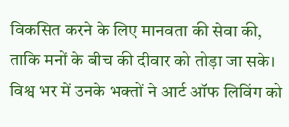विकसित करने के लिए मानवता की सेवा की, ताकि मनों के बीच की दीवार को तोड़ा जा सके। विश्व भर में उनके भक्तों ने आर्ट ऑफ लिविंग को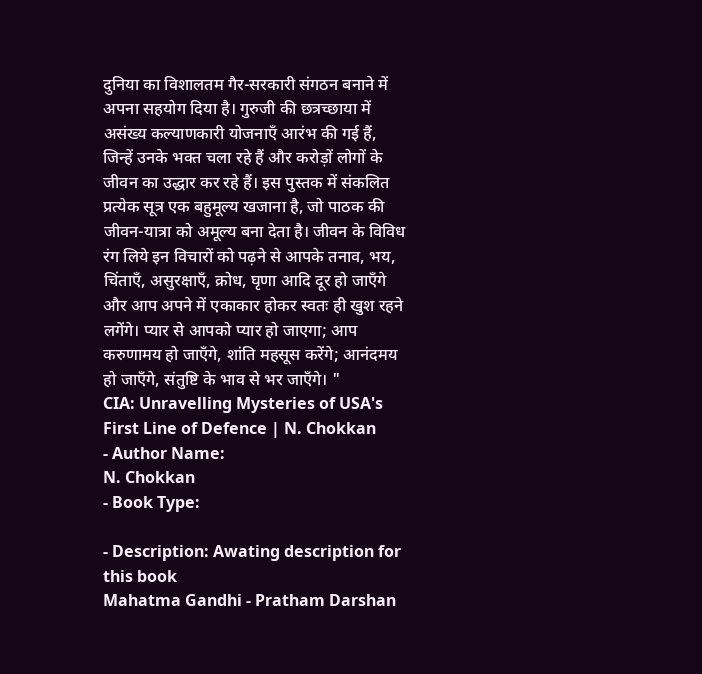दुनिया का विशालतम गैर-सरकारी संगठन बनाने में अपना सहयोग दिया है। गुरुजी की छत्रच्छाया में असंख्य कल्याणकारी योजनाएँ आरंभ की गई हैं, जिन्हें उनके भक्त चला रहे हैं और करोड़ों लोगों के जीवन का उद्धार कर रहे हैं। इस पुस्तक में संकलित प्रत्येक सूत्र एक बहुमूल्य खजाना है, जो पाठक की जीवन-यात्रा को अमूल्य बना देता है। जीवन के विविध रंग लिये इन विचारों को पढ़ने से आपके तनाव, भय, चिंताएँ, असुरक्षाएँ, क्रोध, घृणा आदि दूर हो जाएँगे और आप अपने में एकाकार होकर स्वतः ही खुश रहने लगेंगे। प्यार से आपको प्यार हो जाएगा; आप करुणामय हो जाएँगे, शांति महसूस करेंगे; आनंदमय हो जाएँगे, संतुष्टि के भाव से भर जाएँगे। "
CIA: Unravelling Mysteries of USA's First Line of Defence | N. Chokkan
- Author Name:
N. Chokkan
- Book Type:

- Description: Awating description for this book
Mahatma Gandhi - Pratham Darshan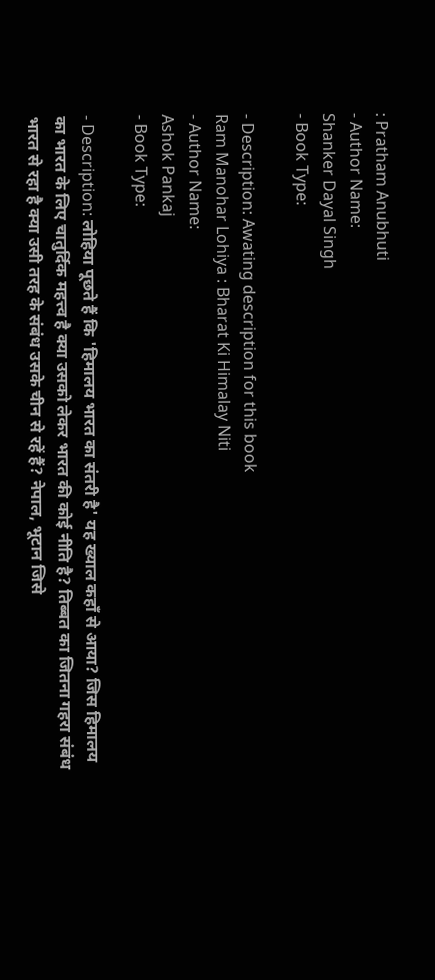: Pratham Anubhuti
- Author Name:
Shanker Dayal Singh
- Book Type:

- Description: Awating description for this book
Ram Manohar Lohiya : Bharat Ki Himalay Niti
- Author Name:
Ashok Pankaj
- Book Type:

- Description: लोहिया पूछते हैं कि 'हिमालय भारत का संतरी है' यह ख्याल कहाँ से आया? जिस हिमालय का भारत के लिए चातुर्दिक महत्त्व है क्या उसको लेकर भारत की कोई नीति है? तिब्बत का जितना गहरा संबंध भारत से रहा है क्या उसी तरह के संबंध उसके चीन से रहें हैं? नेपाल, भूटान जिसे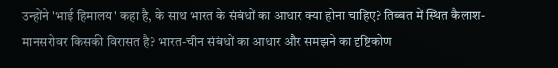उन्होंने 'भाई हिमालय' कहा है, के साथ भारत के संबंधों का आधार क्या होना चाहिए? तिब्बत में स्थित कैलाश-मानसरोवर किसकी विरासत है? भारत-चीन संबंधों का आधार और समझने का दृष्टिकोण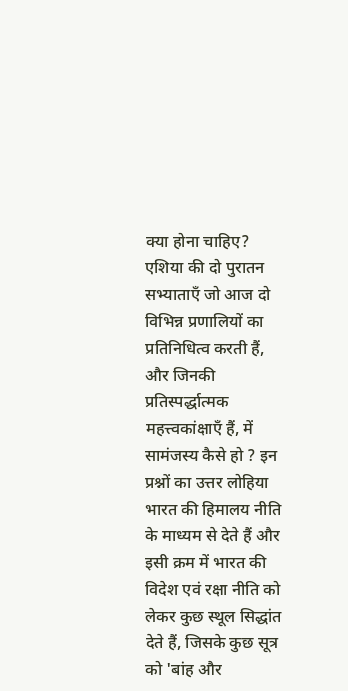क्या होना चाहिए? एशिया की दो पुरातन सभ्याताएँ जो आज दो विभिन्न प्रणालियों का प्रतिनिधित्व करती हैं, और जिनकी प्रतिस्पर्द्धात्मक महत्त्वकांक्षाएँ हैं, में सामंजस्य कैसे हो ? इन प्रश्नों का उत्तर लोहिया भारत की हिमालय नीति के माध्यम से देते हैं और इसी क्रम में भारत की विदेश एवं रक्षा नीति को लेकर कुछ स्थूल सिद्धांत देते हैं, जिसके कुछ सूत्र को 'बांह और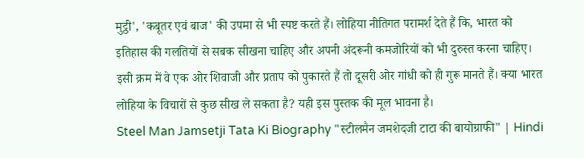मुट्ठी', 'कबूतर एवं बाज' की उपमा से भी स्पष्ट करते हैं। लोहिया नीतिगत परामर्श देते हैं कि, भारत को इतिहास की गलतियों से सबक सीखना चाहिए और अपनी अंदरूनी कमजोरियों को भी दुरुस्त करना चाहिए। इसी क्रम में वे एक ओर शिवाजी और प्रताप को पुकारते हैं तो दूसरी ओर गांधी को ही गुरू मानते हैं। क्या भारत लोहिया के विचारों से कुछ सीख ले सकता है? यही इस पुस्तक की मूल भावना है।
Steel Man Jamsetji Tata Ki Biography "स्टीलमैन जमशेदजी टाटा की बायोग्राफी" | Hindi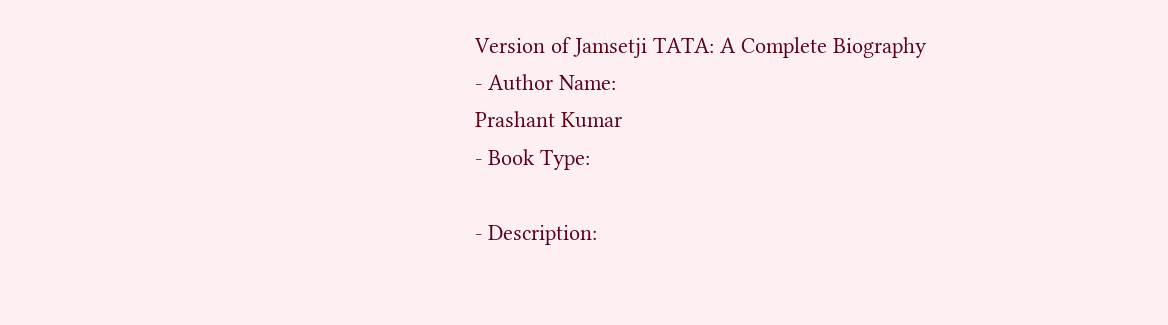Version of Jamsetji TATA: A Complete Biography
- Author Name:
Prashant Kumar
- Book Type:

- Description: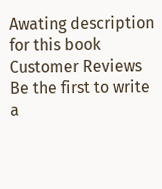Awating description for this book
Customer Reviews
Be the first to write a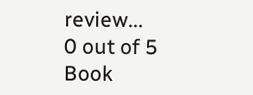review...
0 out of 5
Book